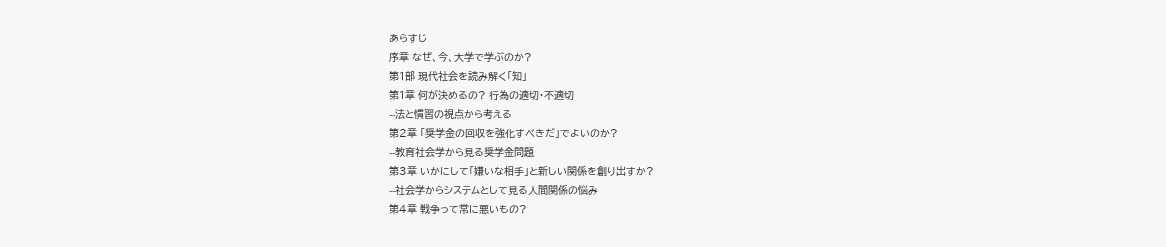あらすじ
序章 なぜ、今、大学で学ぶのか?
第1部 現代社会を読み解く「知」
第1章 何が決めるの? 行為の適切・不適切
--法と慣習の視点から考える
第2章 「奨学金の回収を強化すべきだ」でよいのか?
--教育社会学から見る奨学金問題
第3章 いかにして「嫌いな相手」と新しい関係を創り出すか?
--社会学からシステムとして見る人間関係の悩み
第4章 戦争って常に悪いもの?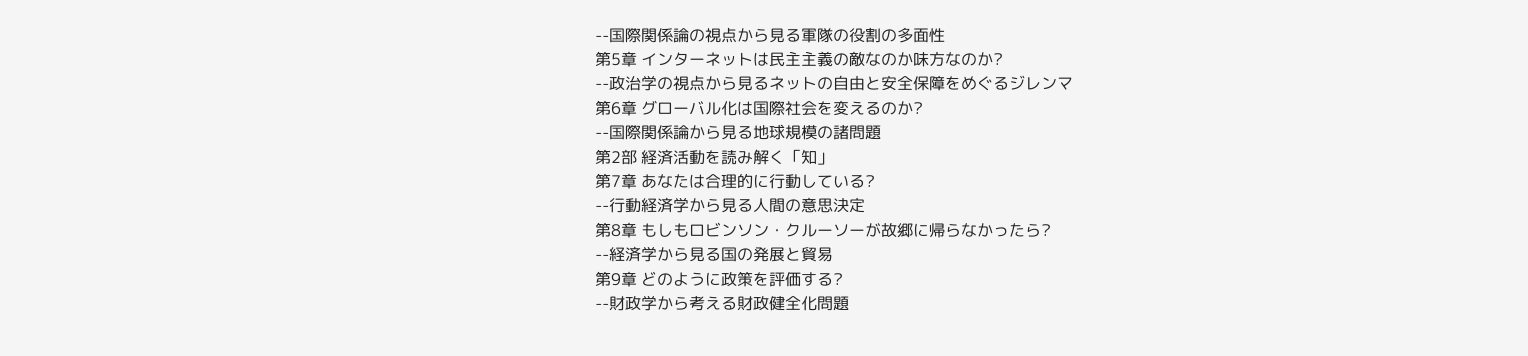--国際関係論の視点から見る軍隊の役割の多面性
第5章 インターネットは民主主義の敵なのか味方なのか?
--政治学の視点から見るネットの自由と安全保障をめぐるジレンマ
第6章 グローバル化は国際社会を変えるのか?
--国際関係論から見る地球規模の諸問題
第2部 経済活動を読み解く「知」
第7章 あなたは合理的に行動している?
--行動経済学から見る人間の意思決定
第8章 もしもロビンソン・クルーソーが故郷に帰らなかったら?
--経済学から見る国の発展と貿易
第9章 どのように政策を評価する?
--財政学から考える財政健全化問題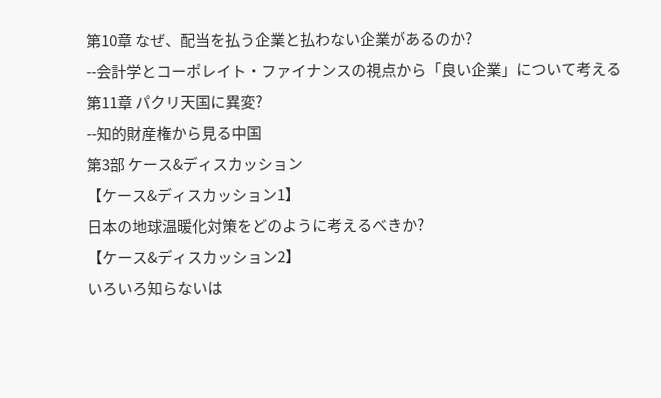第10章 なぜ、配当を払う企業と払わない企業があるのか?
--会計学とコーポレイト・ファイナンスの視点から「良い企業」について考える
第11章 パクリ天国に異変?
--知的財産権から見る中国
第3部 ケース&ディスカッション
【ケース&ディスカッション1】
日本の地球温暖化対策をどのように考えるべきか?
【ケース&ディスカッション2】
いろいろ知らないは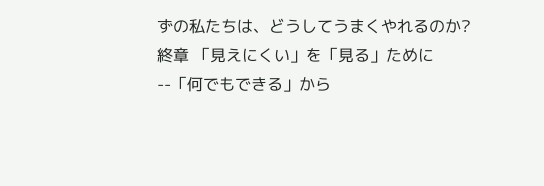ずの私たちは、どうしてうまくやれるのか?
終章 「見えにくい」を「見る」ために
--「何でもできる」から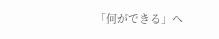「何ができる」へ